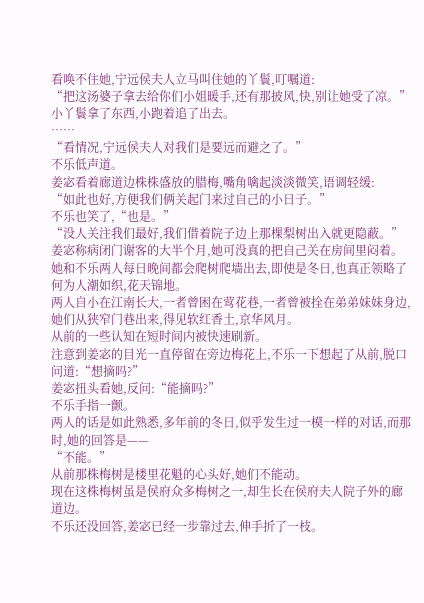看唤不住她,宁远侯夫人立马叫住她的丫鬟,叮嘱道:
“把这汤婆子拿去给你们小姐暖手,还有那披风,快,别让她受了凉。”
小丫鬟拿了东西,小跑着追了出去。
……
“看情况,宁远侯夫人对我们是要远而避之了。”
不乐低声道。
姜宓看着廊道边株株盛放的腊梅,嘴角噙起淡淡微笑,语调轻缓:
“如此也好,方便我们俩关起门来过自己的小日子。”
不乐也笑了,“也是。”
“没人关注我们最好,我们借着院子边上那棵梨树出入就更隐蔽。”
姜宓称病闭门谢客的大半个月,她可没真的把自己关在房间里闷着。
她和不乐两人每日晚间都会爬树爬墙出去,即使是冬日,也真正领略了何为人潮如织,花天锦地。
两人自小在江南长大,一者曾困在莺花巷,一者曾被拴在弟弟妹妹身边,她们从狭窄门巷出来,得见软红香土,京华风月。
从前的一些认知在短时间内被快速刷新。
注意到姜宓的目光一直停留在旁边梅花上,不乐一下想起了从前,脱口问道:“想摘吗?”
姜宓扭头看她,反问:“能摘吗?”
不乐手指一颤。
两人的话是如此熟悉,多年前的冬日,似乎发生过一模一样的对话,而那时,她的回答是——
“不能。”
从前那株梅树是楼里花魁的心头好,她们不能动。
现在这株梅树虽是侯府众多梅树之一,却生长在侯府夫人院子外的廊道边。
不乐还没回答,姜宓已经一步靠过去,伸手折了一枝。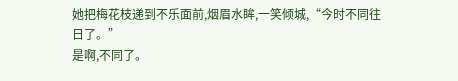她把梅花枝递到不乐面前,烟眉水眸,一笑倾城,“今时不同往日了。”
是啊,不同了。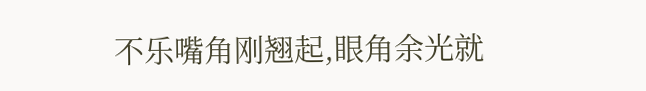不乐嘴角刚翘起,眼角余光就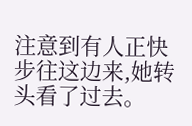注意到有人正快步往这边来,她转头看了过去。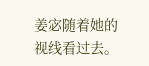姜宓随着她的视线看过去。